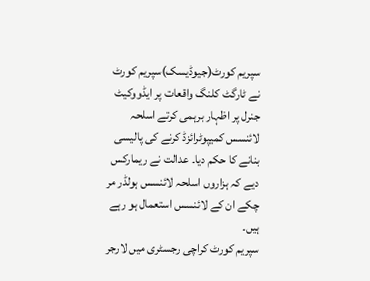سپریم کورٹ(جیوڈیسک)سپریم کورٹ نے ٹارگٹ کلنگ واقعات پر ایڈووکیٹ جنرل پر اظہار برہمی کرتے اسلحہ لائنسس کمیپوٹرائزڈ کرنے کی پالیسی بنانے کا حکم دیا۔ عدالت نے ریمارکس دیے کہ ہزاروں اسلحہ لائنسس ہولڈر مر چکے ان کے لائنسس استعمال ہو رہے ہیں۔
سپریم کورٹ کراچی رجسٹری میں لارجر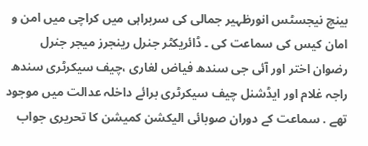بینچ نیجسٹس انورظہیر جمالی کی سربراہی میں کراچی میں امن و امان کیس کی سماعت کی ۔ ڈائریکٹر جنرل رینجرز میجر جنرل رضوان اختر اور آئی جی سندھ فیاض لغاری ،چیف سیکرٹری سندھ راجہ غلام اور ایڈشنل چیف سیکرٹری برائے داخلہ عدالت میں موجود تھے . سماعت کے دوران صوبائی الیکشن کمیشن کا تحریری جواب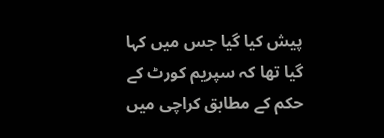پیش کیا گیا جس میں کہا گیا تھا کہ سپریم کورٹ کے حکم کے مطابق کراچی میں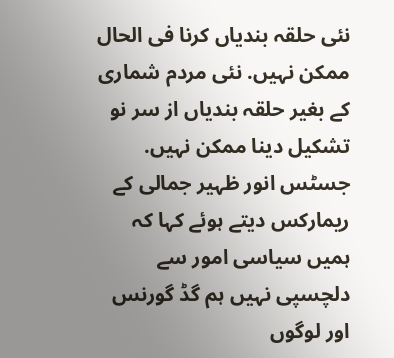نئی حلقہ بندیاں کرنا فی الحال ممکن نہیں. نئی مردم شماری کے بغیر حلقہ بندیاں از سر نو تشکیل دینا ممکن نہیں. جسٹس انور ظہیر جمالی کے ریمارکس دیتے ہوئے کہا کہ ہمیں سیاسی امور سے دلچسپی نہیں ہم گڈ گورنس اور لوگوں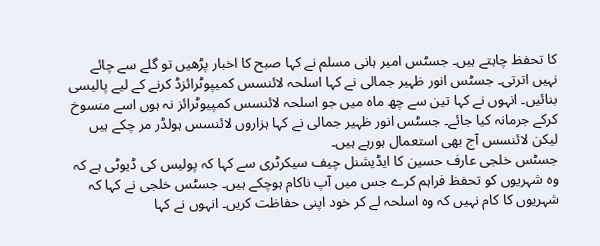کا تحفظ چاہتے ہیں۔ جسٹس امیر ہانی مسلم نے کہا صبح کا اخبار پڑھیں تو گلے سے چائے نہیں اترتی۔ جسٹس انور ظہیر جمالی نے کہا اسلحہ لائنسس کمیپوٹرائزڈ کرنے کے لیے پالیسی بنائیں۔ انہوں نے کہا تین سے چھ ماہ میں جو اسلحہ لائنسس کمپیوٹرائز نہ ہوں اسے منسوخ کرکے جرمانہ کیا جائے۔ جسٹس انور ظہیر جمالی نے کہا ہزاروں لائنسس ہولڈر مر چکے ہیں لیکن لائنسس آج بھی استعمال ہورہے ہیں۔
جسٹس خلجی عارف حسین کا ایڈیشنل چیف سیکرٹری سے کہا کہ پولیس کی ڈیوٹی ہے کہ وہ شہریوں کو تحفظ فراہم کرے جس میں آپ ناکام ہوچکے ہیں۔ جسٹس خلجی نے کہا کہ شہریوں کا کام نہیں کہ وہ اسلحہ لے کر خود اپنی حفاظت کریں۔ انہوں نے کہا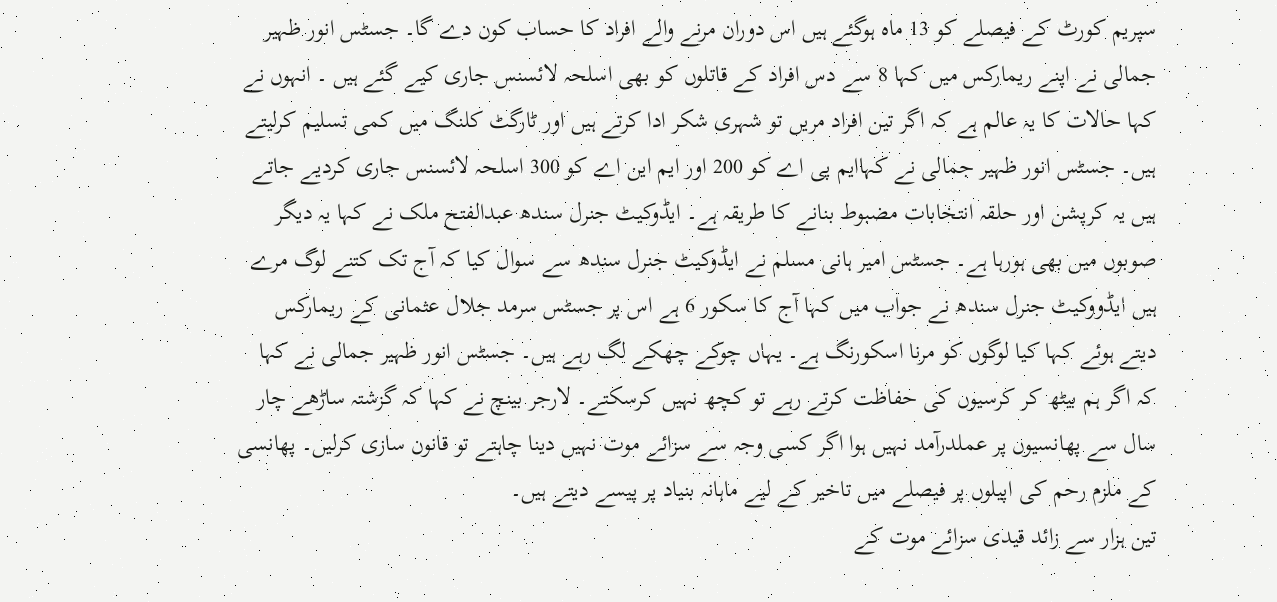سپریم کورٹ کے فیصلے کو 13 ماہ ہوگئے ہیں اس دوران مرنے والے افراد کا حساب کون دے گا۔ جسٹس انور ظہیر جمالی نے اپنے ریمارکس میں کہا 8 سے دس افراد کے قاتلوں کو بھی اسلحہ لائسنس جاری کیے گئے ہیں ۔ انہوں نے کہا حالات کا یہ عالم ہے کہ اگر تین افراد مریں تو شہری شکر ادا کرتے ہیں اور ٹارگٹ کلنگ میں کمی تسلیم کرلیتے ہیں۔ جسٹس انور ظہیر جمالی نے کہاایم پی اے کو 200 اور ایم این اے کو 300 اسلحہ لائسنس جاری کردیے جاتے ہیں یہ کرپشن اور حلقہ انتخابات مضبوط بنانے کا طریقہ ہے۔ ایڈوکیٹ جنرل سندھ عبدالفتح ملک نے کہا یہ دیگر صوبوں میں بھی ہورہا ہے۔ جسٹس امیر ہانی مسلم نے ایڈوکیٹ جنرل سندھ سے سوال کیا کہ آج تک کتنے لوگ مرے ہیں ایڈووکیٹ جنرل سندھ نے جواب میں کہا آج کا سکور 6 ہے اس پر جسٹس سرمد جلال عثمانی کے ریمارکس دیتے ہوئے کہا کیا لوگوں کو مرنا اسکورنگ ہے۔ یہاں چوکے چھکے لگ رہے ہیں۔ جسٹس انور ظہیر جمالی نے کہا کہ اگر ہم بیٹھ کر کرسیوں کی حفاظت کرتے رہے تو کچھ نہیں کرسکتے۔ لارجر بینچ نے کہا کہ گزشتہ ساڑھے چار سال سے پھانسیوں پر عملدرآمد نہیں ہوا اگر کسی وجہ سے سزائے موت نہیں دینا چاہتے تو قانون سازی کرلیں۔ پھانسی کے ملزم رحم کی اپیلوں پر فیصلے میں تاخیر کے لیے ماہانہ بنیاد پر پیسے دیتے ہیں۔
تین ہزار سے زائد قیدی سزائے موت کے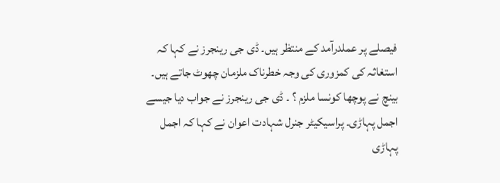فیصلے پر عملدرآمد کے منتظر ہیں۔ ڈی جی رینجرز نے کہا کہ استغاثہ کی کمزوری کی وجہ خطرناک ملزمان چھوٹ جاتے ہیں۔ بینچ نے پوچھا کونسا ملزم ؟ ۔ ڈی جی رینجرز نے جواب دیا جیسے اجمل پہاڑی۔ پراسیکیٹر جنرل شہادت اعوان نے کہا کہ اجمل پہاڑی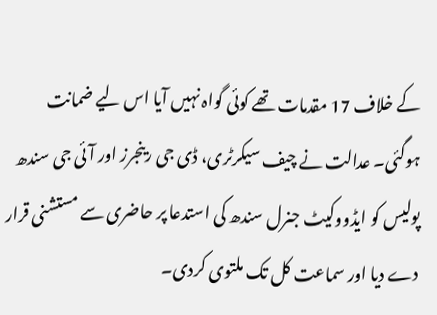کے خلاف 17 مقدمات تھے کوئی گواہ نہیں آیا اس لیے ضمانت ہوگئی۔ عدالت نے چیف سیکرٹری، ڈی جی رینجرز اور آئی جی سندھ پولیس کو ایڈووکیٹ جنرل سندھ کی استدعا پر حاضری سے مستشنی قرار دے دیا اور سماعت کل تک ملتوی کردی۔